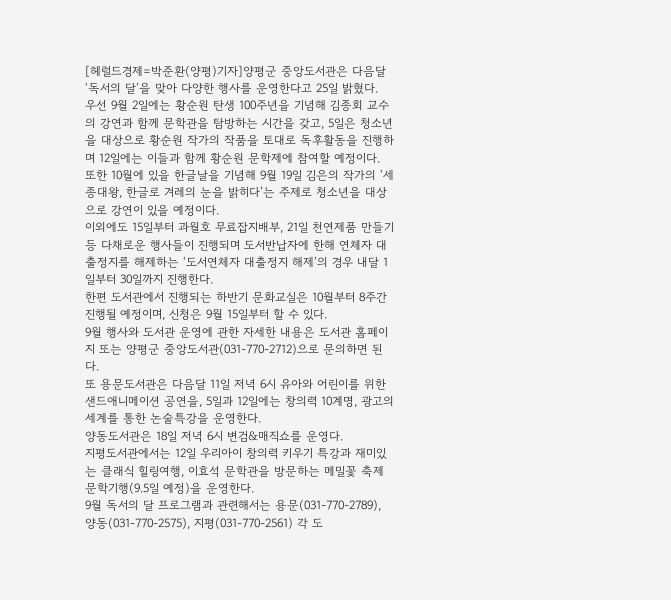[헤럴드경제=박준환(양평)기자]양평군 중앙도서관은 다음달 ‘독서의 달’을 맞아 다양한 행사를 운영한다고 25일 밝혔다.
우선 9월 2일에는 황순원 탄생 100주년을 기념해 김종회 교수의 강연과 함께 문학관을 탐방하는 시간을 갖고, 5일은 청소년을 대상으로 황순원 작가의 작품을 토대로 독후활동을 진행하며 12일에는 이들과 함께 황순원 문학제에 참여할 예정이다.
또한 10월에 있을 한글날을 기념해 9월 19일 김은의 작가의 ‘세종대왕, 한글로 겨레의 눈을 밝히다’는 주제로 청소년을 대상으로 강연이 있을 예정이다.
이외에도 15일부터 과월호 무료잡지배부, 21일 천연제품 만들기 등 다채로운 행사들이 진행되며 도서반납자에 한해 연체자 대출정지를 해제하는 ‘도서연체자 대출정지 해제’의 경우 내달 1일부터 30일까지 진행한다.
한편 도서관에서 진행되는 하반기 문화교실은 10월부터 8주간 진행될 예정이며, 신청은 9월 15일부터 할 수 있다.
9월 행사와 도서관 운영에 관한 자세한 내용은 도서관 홈페이지 또는 양평군 중앙도서관(031-770-2712)으로 문의하면 된다.
또 용문도서관은 다음달 11일 저녁 6시 유아와 어린이를 위한 샌드애니메이션 공연을, 5일과 12일에는 창의력 10계명, 광고의 세계를 통한 논술특강을 운영한다.
양동도서관은 18일 저녁 6시 변검&매직쇼를 운영다.
지평도서관에서는 12일 우리아이 창의력 키우기 특강과 재미있는 클래식 힐링여행, 이효석 문학관을 방문하는 메밀꽃 축제 문학기행(9.5일 예정)을 운영한다.
9월 독서의 달 프로그램과 관련해서는 용문(031-770-2789), 양동(031-770-2575), 지평(031-770-2561) 각 도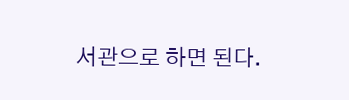서관으로 하면 된다.